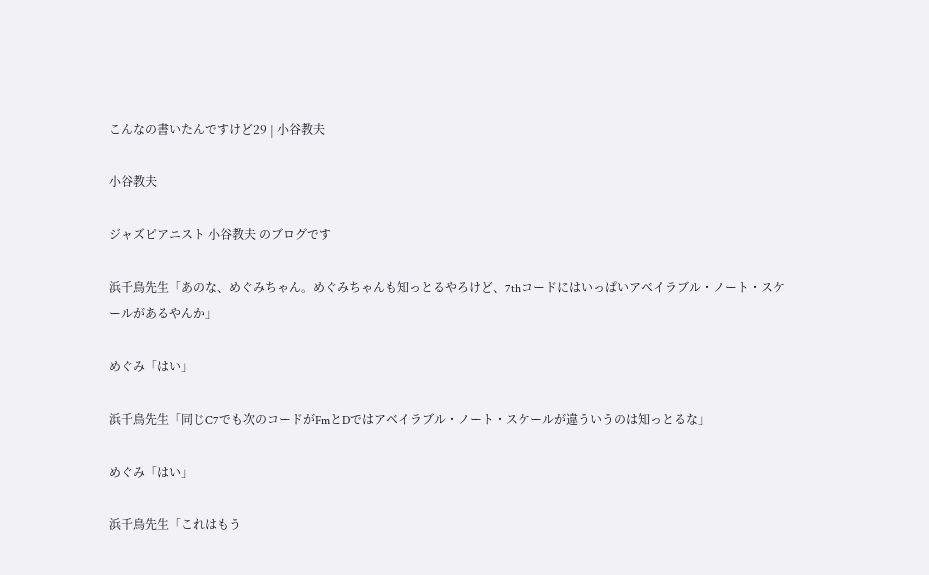こんなの書いたんですけど29 | 小谷教夫

小谷教夫

ジャズピアニスト 小谷教夫 のブログです

浜千鳥先生「あのな、めぐみちゃん。めぐみちゃんも知っとるやろけど、7thコードにはいっぱいアベイラブル・ノート・スケールがあるやんか」

めぐみ「はい」

浜千鳥先生「同じC7でも次のコードがFmとDではアベイラブル・ノート・スケールが違ういうのは知っとるな」

めぐみ「はい」

浜千鳥先生「これはもう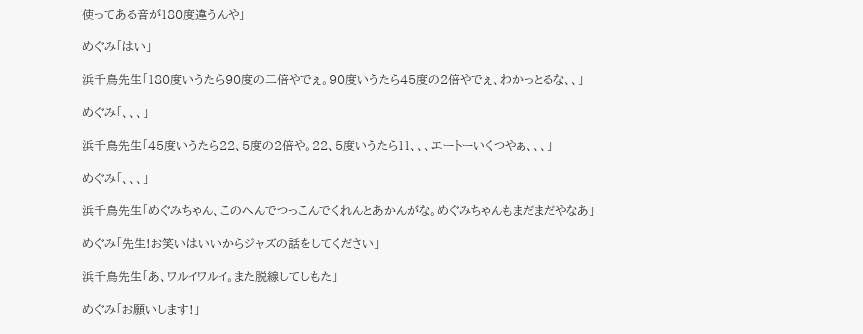使ってある音が180度違うんや」

めぐみ「はい」

浜千鳥先生「180度いうたら90度の二倍やでぇ。90度いうたら45度の2倍やでぇ、わかっとるな、、」

めぐみ「、、、」

浜千鳥先生「45度いうたら22、5度の2倍や。22、5度いうたら11、、、エートーいくつやぁ、、、」

めぐみ「、、、」

浜千鳥先生「めぐみちゃん、このへんでつっこんでくれんとあかんがな。めぐみちゃんもまだまだやなあ」

めぐみ「先生!お笑いはいいからジャズの話をしてください」

浜千鳥先生「あ、ワルイワルイ。また脱線してしもた」

めぐみ「お願いします!」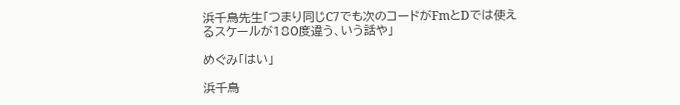浜千鳥先生「つまり同じC7でも次のコードがFmとDでは使えるスケールが180度違う、いう話や」

めぐみ「はい」

浜千鳥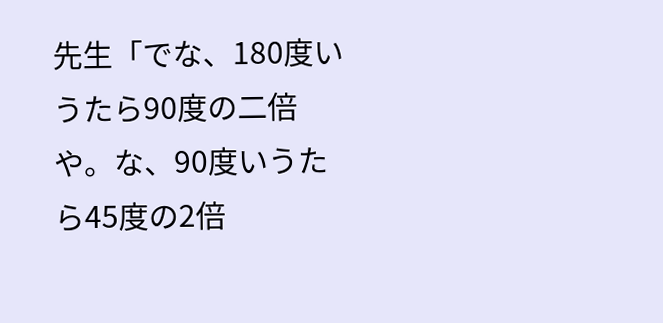先生「でな、180度いうたら90度の二倍や。な、90度いうたら45度の2倍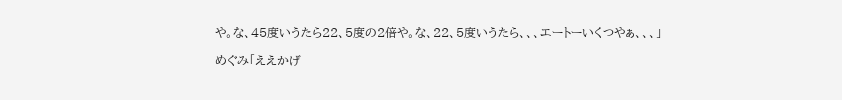や。な、45度いうたら22、5度の2倍や。な、22、5度いうたら、、、エートーいくつやぁ、、、」

めぐみ「ええかげ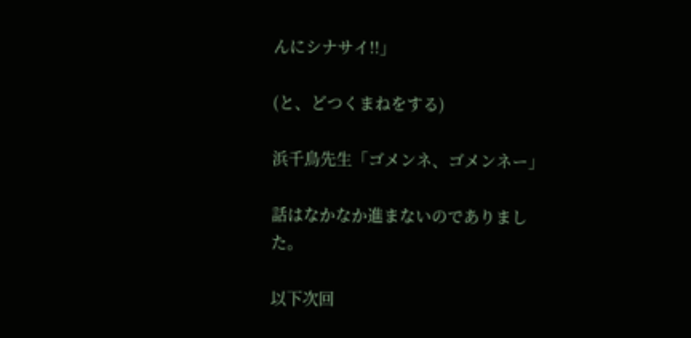んにシナサイ!!」

(と、どつくまねをする)

浜千鳥先生「ゴメンネ、ゴメンネー」

話はなかなか進まないのでありました。

以下次回